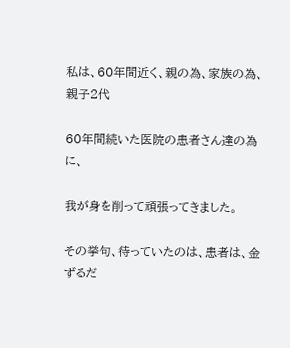私は、60年間近く、親の為、家族の為、親子2代

60年間続いた医院の患者さん達の為に、

我が身を削って頑張ってきました。

その挙句、待っていたのは、患者は、金ずるだ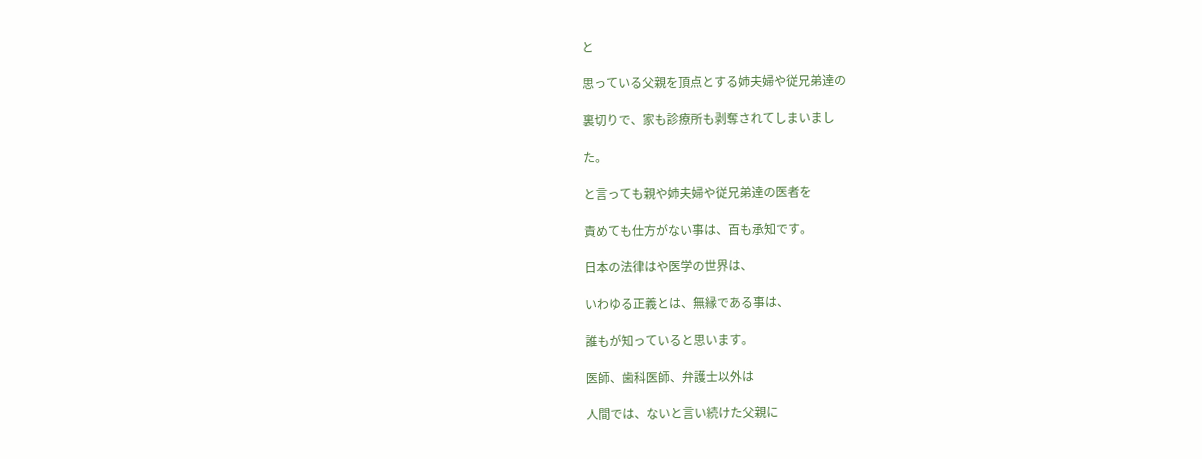と

思っている父親を頂点とする姉夫婦や従兄弟達の

裏切りで、家も診療所も剥奪されてしまいまし

た。

と言っても親や姉夫婦や従兄弟達の医者を

責めても仕方がない事は、百も承知です。

日本の法律はや医学の世界は、

いわゆる正義とは、無縁である事は、

誰もが知っていると思います。

医師、歯科医師、弁護士以外は

人間では、ないと言い続けた父親に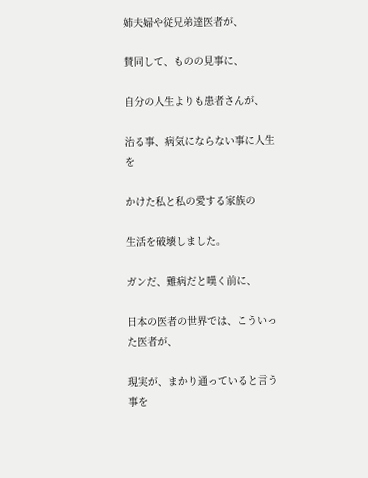姉夫婦や従兄弟達医者が、

賛同して、ものの見事に、

自分の人生よりも患者さんが、

治る事、病気にならない事に人生を

かけた私と私の愛する家族の

生活を破壊しました。

ガンだ、難病だと嘆く前に、

日本の医者の世界では、こういった医者が、

現実が、まかり通っていると言う事を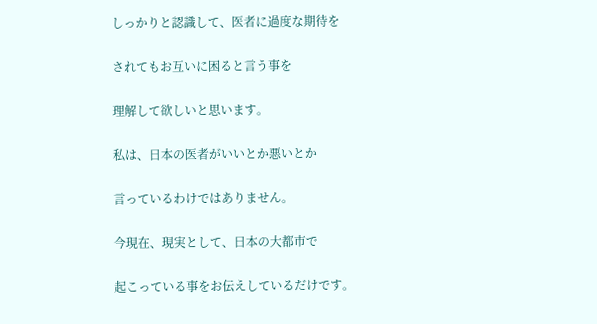しっかりと認識して、医者に過度な期待を

されてもお互いに困ると言う事を

理解して欲しいと思います。

私は、日本の医者がいいとか悪いとか

言っているわけではありません。

今現在、現実として、日本の大都市で

起こっている事をお伝えしているだけです。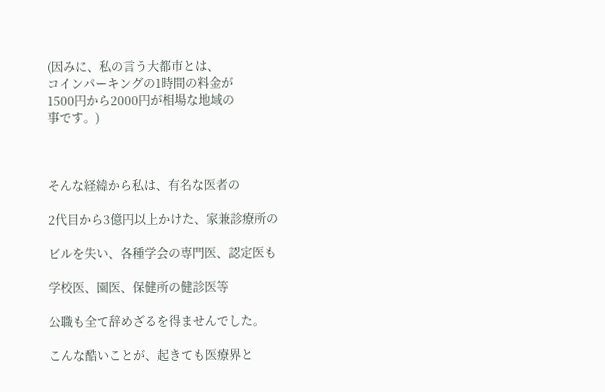(因みに、私の言う大都市とは、
コインパーキングの1時間の料金が
1500円から2000円が相場な地域の
事です。)



そんな経緯から私は、有名な医者の

2代目から3億円以上かけた、家兼診療所の

ビルを失い、各種学会の専門医、認定医も

学校医、園医、保健所の健診医等

公職も全て辞めざるを得ませんでした。

こんな酷いことが、起きても医療界と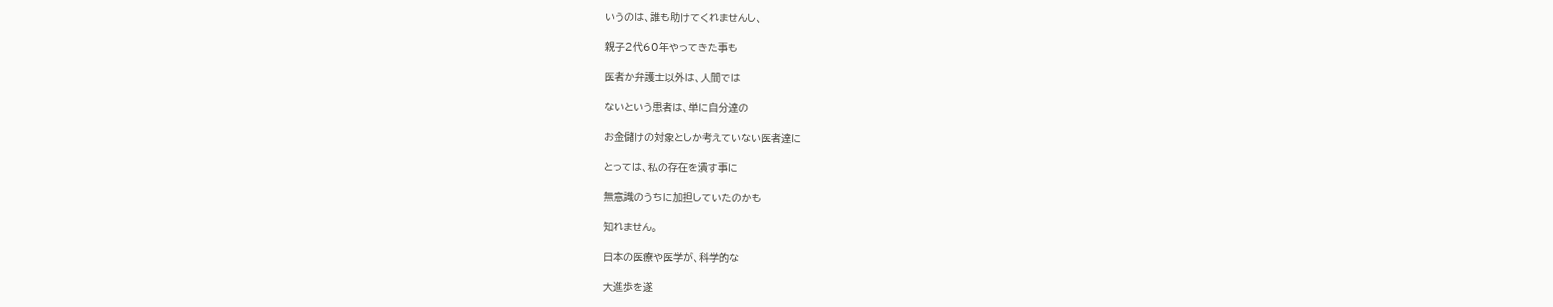いうのは、誰も助けてくれませんし、

親子2代60年やってきた事も

医者か弁護士以外は、人間では

ないという患者は、単に自分達の

お金儲けの対象としか考えていない医者達に

とっては、私の存在を潰す事に

無意識のうちに加担していたのかも

知れません。

日本の医療や医学が、科学的な

大進歩を遂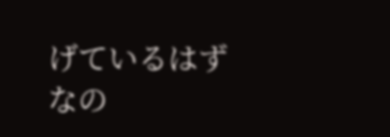げているはずなの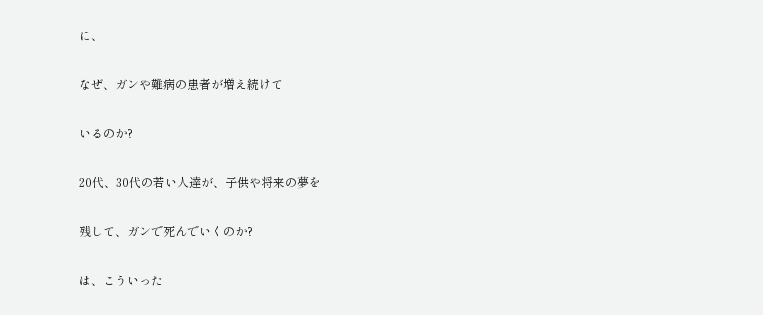に、

なぜ、ガンや難病の患者が増え続けて

いるのか?

20代、30代の若い人達が、子供や将来の夢を

残して、ガンで死んでいくのか?

は、こういった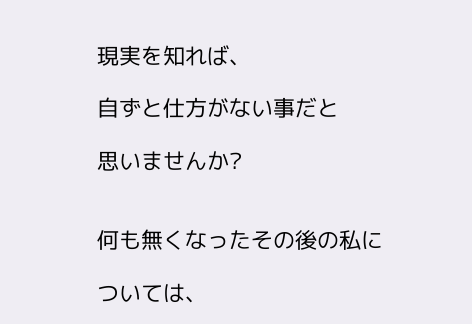現実を知れば、

自ずと仕方がない事だと

思いませんか?


何も無くなったその後の私に

ついては、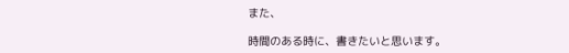また、

時間のある時に、書きたいと思います。